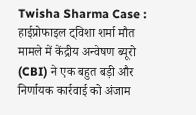Twisha Sharma Case : हाईप्रोफाइल ट्विशा शर्मा मौत मामले में केंद्रीय अन्वेषण ब्यूरो (CBI) ने एक बहुत बड़ी और निर्णायक कार्रवाई को अंजाम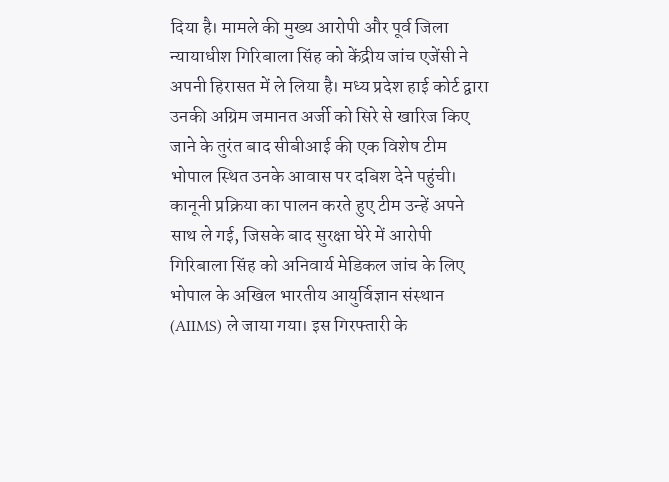दिया है। मामले की मुख्य आरोपी और पूर्व जिला न्यायाधीश गिरिबाला सिंह को केंद्रीय जांच एजेंसी ने अपनी हिरासत में ले लिया है। मध्य प्रदेश हाई कोर्ट द्वारा उनकी अग्रिम जमानत अर्जी को सिरे से खारिज किए जाने के तुरंत बाद सीबीआई की एक विशेष टीम भोपाल स्थित उनके आवास पर दबिश देने पहुंची। कानूनी प्रक्रिया का पालन करते हुए टीम उन्हें अपने साथ ले गई, जिसके बाद सुरक्षा घेरे में आरोपी गिरिबाला सिंह को अनिवार्य मेडिकल जांच के लिए भोपाल के अखिल भारतीय आयुर्विज्ञान संस्थान (AIIMS) ले जाया गया। इस गिरफ्तारी के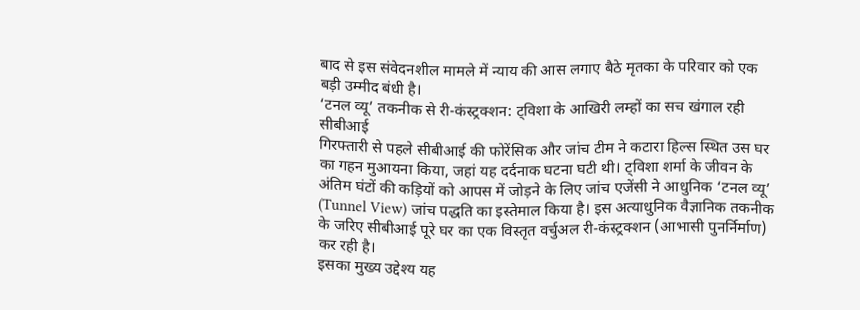बाद से इस संवेदनशील मामले में न्याय की आस लगाए बैठे मृतका के परिवार को एक बड़ी उम्मीद बंधी है।
‘टनल व्यू’ तकनीक से री-कंस्ट्रक्शन: ट्विशा के आखिरी लम्हों का सच खंगाल रही सीबीआई
गिरफ्तारी से पहले सीबीआई की फोरेंसिक और जांच टीम ने कटारा हिल्स स्थित उस घर का गहन मुआयना किया, जहां यह दर्दनाक घटना घटी थी। ट्विशा शर्मा के जीवन के अंतिम घंटों की कड़ियों को आपस में जोड़ने के लिए जांच एजेंसी ने आधुनिक ‘टनल व्यू’ (Tunnel View) जांच पद्धति का इस्तेमाल किया है। इस अत्याधुनिक वैज्ञानिक तकनीक के जरिए सीबीआई पूरे घर का एक विस्तृत वर्चुअल री-कंस्ट्रक्शन (आभासी पुनर्निर्माण) कर रही है।
इसका मुख्य उद्देश्य यह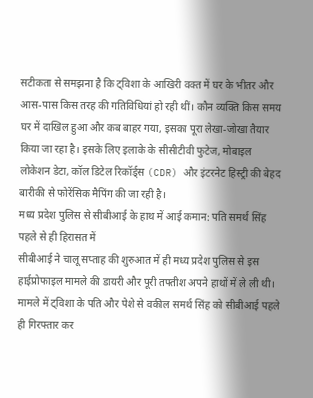सटीकता से समझना है कि ट्विशा के आखिरी वक्त में घर के भीतर और आस-पास किस तरह की गतिविधियां हो रही थीं। कौन व्यक्ति किस समय घर में दाखिल हुआ और कब बाहर गया, इसका पूरा लेखा-जोखा तैयार किया जा रहा है। इसके लिए इलाके के सीसीटीवी फुटेज, मोबाइल लोकेशन डेटा, कॉल डिटेल रिकॉर्ड्स (CDR) और इंटरनेट हिस्ट्री की बेहद बारीकी से फोरेंसिक मैपिंग की जा रही है।
मध्य प्रदेश पुलिस से सीबीआई के हाथ में आई कमान: पति समर्थ सिंह पहले से ही हिरासत में
सीबीआई ने चालू सप्ताह की शुरुआत में ही मध्य प्रदेश पुलिस से इस हाईप्रोफाइल मामले की डायरी और पूरी तफ्तीश अपने हाथों में ले ली थी। मामले में ट्विशा के पति और पेशे से वकील समर्थ सिंह को सीबीआई पहले ही गिरफ्तार कर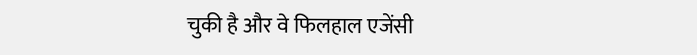चुकी है और वे फिलहाल एजेंसी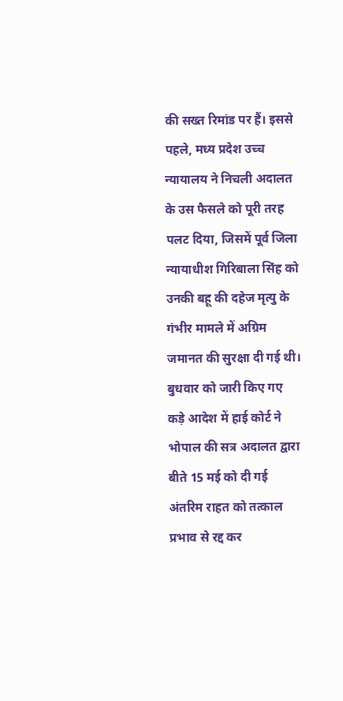की सख्त रिमांड पर हैं। इससे पहले, मध्य प्रदेश उच्च न्यायालय ने निचली अदालत के उस फैसले को पूरी तरह पलट दिया, जिसमें पूर्व जिला न्यायाधीश गिरिबाला सिंह को उनकी बहू की दहेज मृत्यु के गंभीर मामले में अग्रिम जमानत की सुरक्षा दी गई थी।
बुधवार को जारी किए गए कड़े आदेश में हाई कोर्ट ने भोपाल की सत्र अदालत द्वारा बीते 15 मई को दी गई अंतरिम राहत को तत्काल प्रभाव से रद्द कर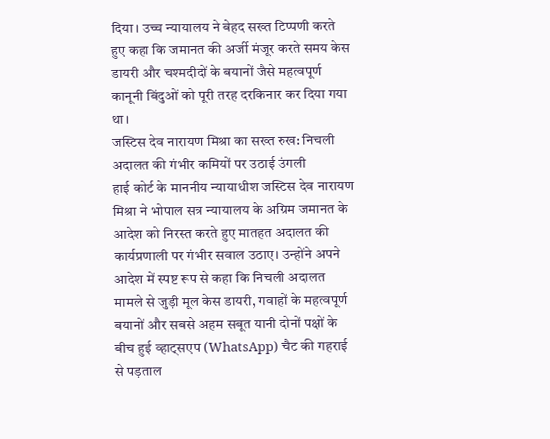दिया। उच्च न्यायालय ने बेहद सख्त टिप्पणी करते हुए कहा कि जमानत की अर्जी मंजूर करते समय केस डायरी और चश्मदीदों के बयानों जैसे महत्वपूर्ण कानूनी बिंदुओं को पूरी तरह दरकिनार कर दिया गया था।
जस्टिस देव नारायण मिश्रा का सख्त रुख: निचली अदालत की गंभीर कमियों पर उठाई उंगली
हाई कोर्ट के माननीय न्यायाधीश जस्टिस देव नारायण मिश्रा ने भोपाल सत्र न्यायालय के अग्रिम जमानत के आदेश को निरस्त करते हुए मातहत अदालत की कार्यप्रणाली पर गंभीर सवाल उठाए। उन्होंने अपने आदेश में स्पष्ट रूप से कहा कि निचली अदालत मामले से जुड़ी मूल केस डायरी, गवाहों के महत्वपूर्ण बयानों और सबसे अहम सबूत यानी दोनों पक्षों के बीच हुई व्हाट्सएप (WhatsApp) चैट की गहराई से पड़ताल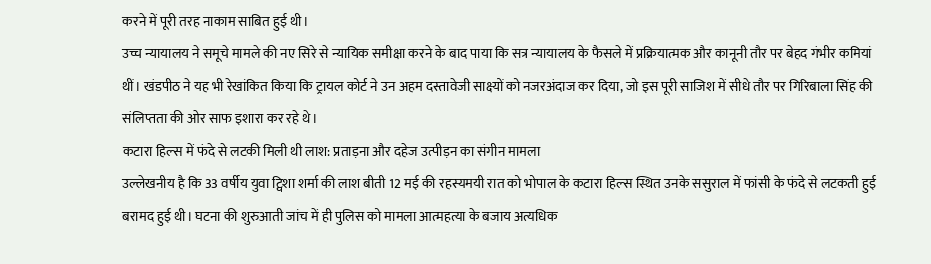करने में पूरी तरह नाकाम साबित हुई थी।
उच्च न्यायालय ने समूचे मामले की नए सिरे से न्यायिक समीक्षा करने के बाद पाया कि सत्र न्यायालय के फैसले में प्रक्रियात्मक और कानूनी तौर पर बेहद गंभीर कमियां थीं। खंडपीठ ने यह भी रेखांकित किया कि ट्रायल कोर्ट ने उन अहम दस्तावेजी साक्ष्यों को नजरअंदाज कर दिया, जो इस पूरी साजिश में सीधे तौर पर गिरिबाला सिंह की संलिप्तता की ओर साफ इशारा कर रहे थे।
कटारा हिल्स में फंदे से लटकी मिली थी लाश: प्रताड़ना और दहेज उत्पीड़न का संगीन मामला
उल्लेखनीय है कि 33 वर्षीय युवा ट्विशा शर्मा की लाश बीती 12 मई की रहस्यमयी रात को भोपाल के कटारा हिल्स स्थित उनके ससुराल में फांसी के फंदे से लटकती हुई बरामद हुई थी। घटना की शुरुआती जांच में ही पुलिस को मामला आत्महत्या के बजाय अत्यधिक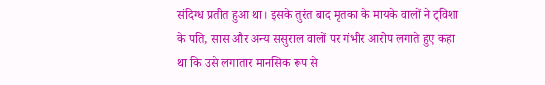संदिग्ध प्रतीत हुआ था। इसके तुरंत बाद मृतका के मायके वालों ने ट्विशा के पति, सास और अन्य ससुराल वालों पर गंभीर आरोप लगाते हुए कहा था कि उसे लगातार मानसिक रूप से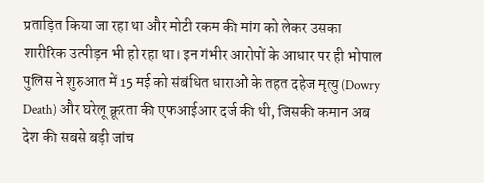प्रताड़ित किया जा रहा था और मोटी रकम की मांग को लेकर उसका शारीरिक उत्पीड़न भी हो रहा था। इन गंभीर आरोपों के आधार पर ही भोपाल पुलिस ने शुरुआत में 15 मई को संबंधित धाराओं के तहत दहेज मृत्यु (Dowry Death) और घरेलू क्रूरता की एफआईआर दर्ज की थी, जिसकी कमान अब देश की सबसे बड़ी जांच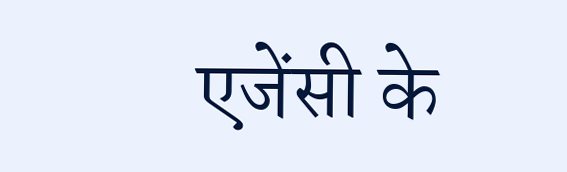एजेंसी के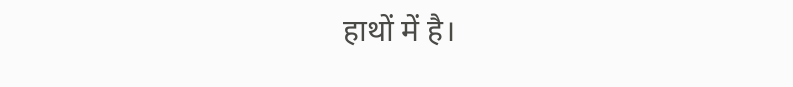हाथों में है।